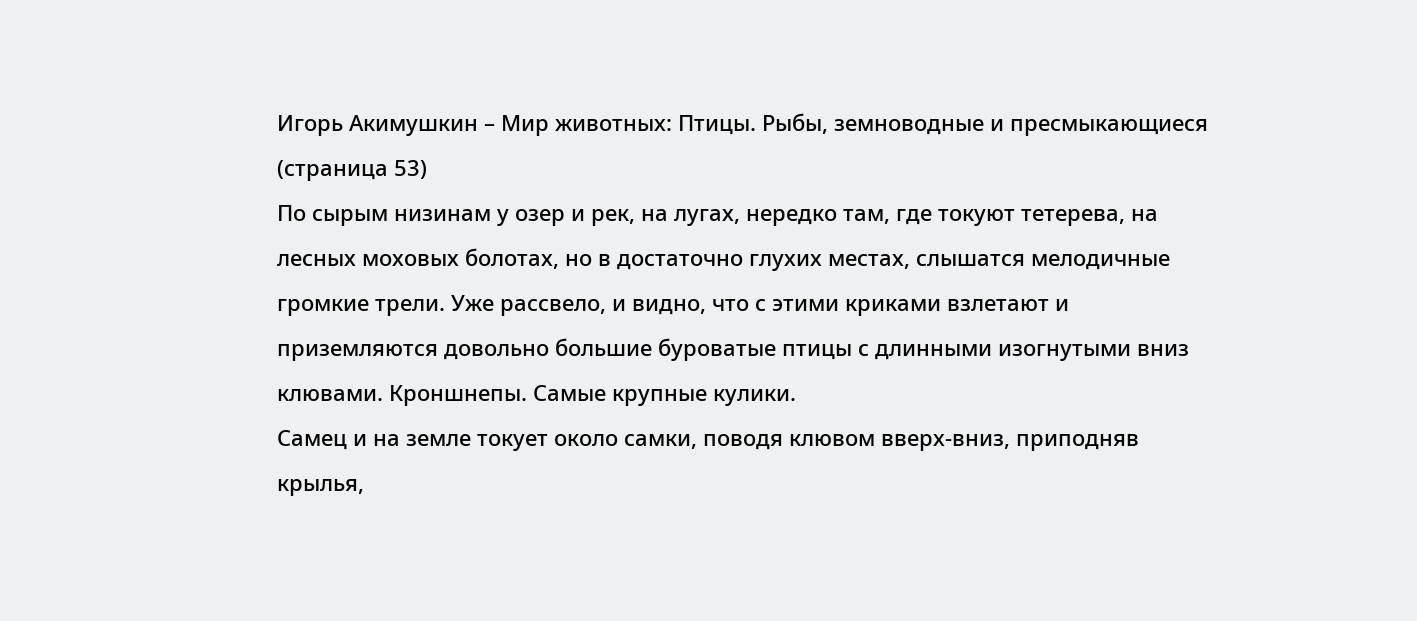Игорь Акимушкин – Мир животных: Птицы. Рыбы, земноводные и пресмыкающиеся (страница 53)
По сырым низинам у озер и рек, на лугах, нередко там, где токуют тетерева, на лесных моховых болотах, но в достаточно глухих местах, слышатся мелодичные громкие трели. Уже рассвело, и видно, что с этими криками взлетают и приземляются довольно большие буроватые птицы с длинными изогнутыми вниз клювами. Кроншнепы. Самые крупные кулики.
Самец и на земле токует около самки, поводя клювом вверх-вниз, приподняв крылья,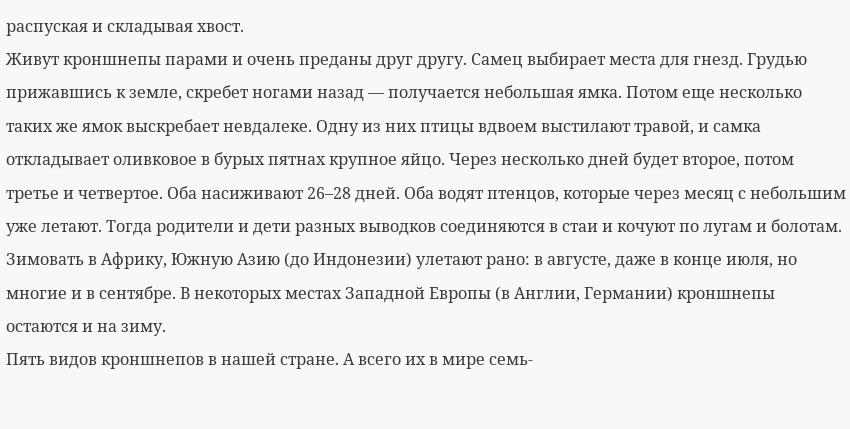распуская и складывая хвост.
Живут кроншнепы парами и очень преданы друг другу. Самец выбирает места для гнезд. Грудью прижавшись к земле, скребет ногами назад — получается небольшая ямка. Потом еще несколько таких же ямок выскребает невдалеке. Одну из них птицы вдвоем выстилают травой, и самка откладывает оливковое в бурых пятнах крупное яйцо. Через несколько дней будет второе, потом третье и четвертое. Оба насиживают 26–28 дней. Оба водят птенцов, которые через месяц с небольшим уже летают. Тогда родители и дети разных выводков соединяются в стаи и кочуют по лугам и болотам. Зимовать в Африку, Южную Азию (до Индонезии) улетают рано: в августе, даже в конце июля, но многие и в сентябре. В некоторых местах Западной Европы (в Англии, Германии) кроншнепы остаются и на зиму.
Пять видов кроншнепов в нашей стране. А всего их в мире семь-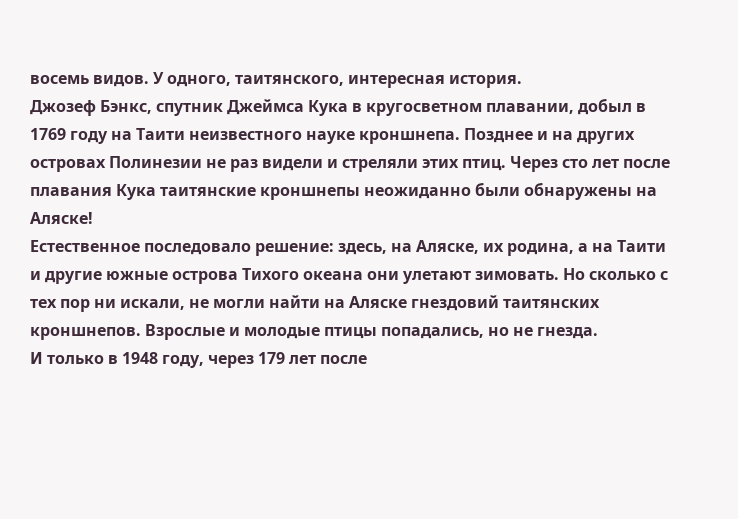восемь видов. У одного, таитянского, интересная история.
Джозеф Бэнкс, спутник Джеймса Кука в кругосветном плавании, добыл в 1769 году на Таити неизвестного науке кроншнепа. Позднее и на других островах Полинезии не раз видели и стреляли этих птиц. Через сто лет после плавания Кука таитянские кроншнепы неожиданно были обнаружены на Аляске!
Естественное последовало решение: здесь, на Аляске, их родина, а на Таити и другие южные острова Тихого океана они улетают зимовать. Но сколько с тех пор ни искали, не могли найти на Аляске гнездовий таитянских кроншнепов. Взрослые и молодые птицы попадались, но не гнезда.
И только в 1948 году, через 179 лет после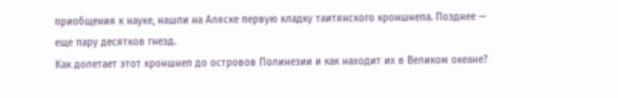приобщения к науке, нашли на Аляске первую кладку таитянского кроншнепа. Позднее — еще пару десятков гнезд.
Как долетает этот кроншнеп до островов Полинезии и как находит их в Великом океане?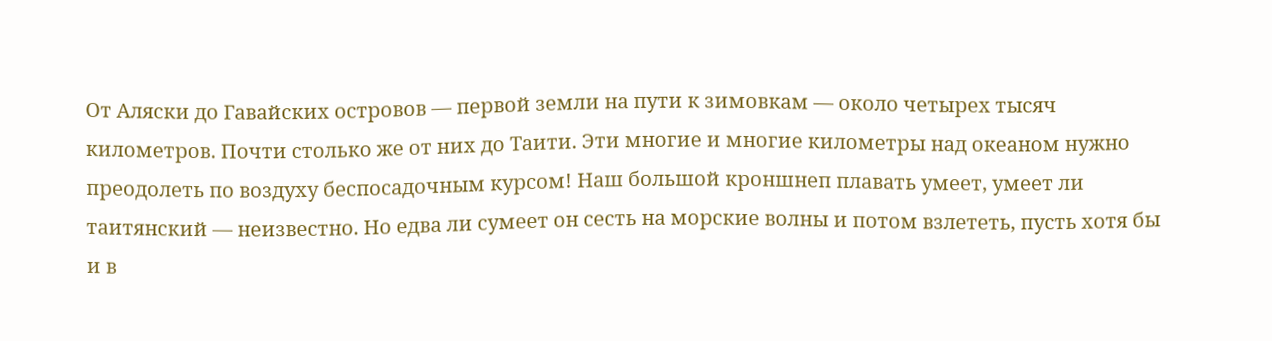От Аляски до Гавайских островов — первой земли на пути к зимовкам — около четырех тысяч километров. Почти столько же от них до Таити. Эти многие и многие километры над океаном нужно преодолеть по воздуху беспосадочным курсом! Наш большой кроншнеп плавать умеет, умеет ли таитянский — неизвестно. Но едва ли сумеет он сесть на морские волны и потом взлететь, пусть хотя бы и в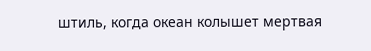штиль, когда океан колышет мертвая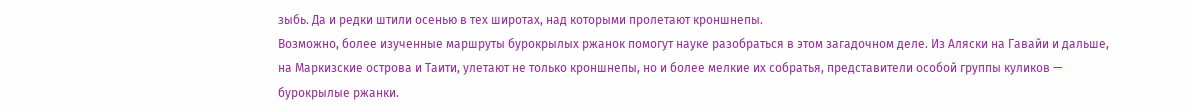зыбь. Да и редки штили осенью в тех широтах, над которыми пролетают кроншнепы.
Возможно, более изученные маршруты бурокрылых ржанок помогут науке разобраться в этом загадочном деле. Из Аляски на Гавайи и дальше, на Маркизские острова и Таити, улетают не только кроншнепы, но и более мелкие их собратья, представители особой группы куликов — бурокрылые ржанки.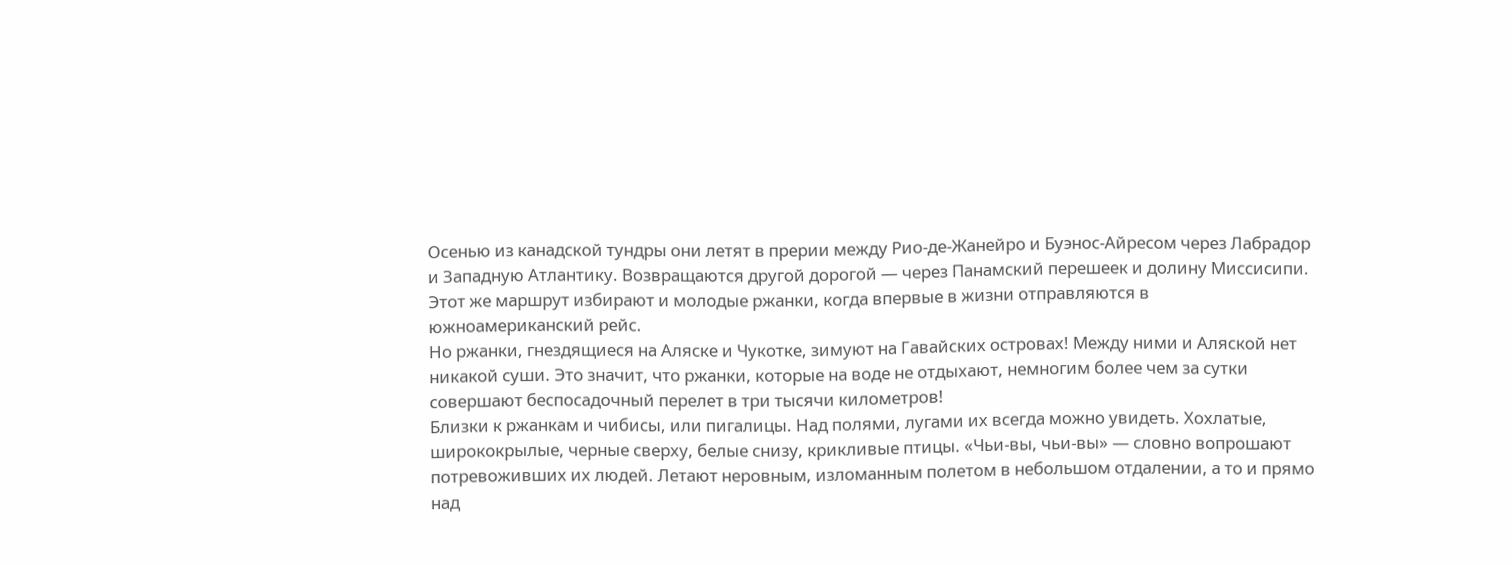Осенью из канадской тундры они летят в прерии между Рио-де-Жанейро и Буэнос-Айресом через Лабрадор и Западную Атлантику. Возвращаются другой дорогой — через Панамский перешеек и долину Миссисипи. Этот же маршрут избирают и молодые ржанки, когда впервые в жизни отправляются в южноамериканский рейс.
Но ржанки, гнездящиеся на Аляске и Чукотке, зимуют на Гавайских островах! Между ними и Аляской нет никакой суши. Это значит, что ржанки, которые на воде не отдыхают, немногим более чем за сутки совершают беспосадочный перелет в три тысячи километров!
Близки к ржанкам и чибисы, или пигалицы. Над полями, лугами их всегда можно увидеть. Хохлатые, ширококрылые, черные сверху, белые снизу, крикливые птицы. «Чьи-вы, чьи-вы» — словно вопрошают потревоживших их людей. Летают неровным, изломанным полетом в небольшом отдалении, а то и прямо над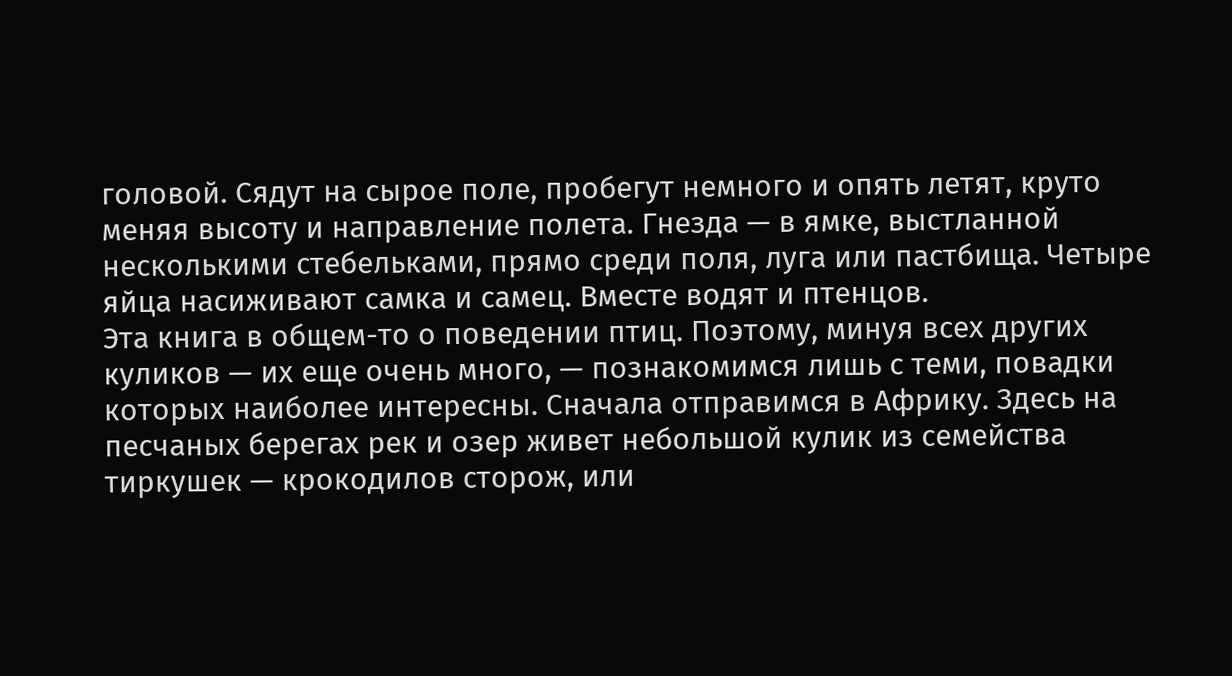головой. Сядут на сырое поле, пробегут немного и опять летят, круто меняя высоту и направление полета. Гнезда — в ямке, выстланной несколькими стебельками, прямо среди поля, луга или пастбища. Четыре яйца насиживают самка и самец. Вместе водят и птенцов.
Эта книга в общем-то о поведении птиц. Поэтому, минуя всех других куликов — их еще очень много, — познакомимся лишь с теми, повадки которых наиболее интересны. Сначала отправимся в Африку. Здесь на песчаных берегах рек и озер живет небольшой кулик из семейства тиркушек — крокодилов сторож, или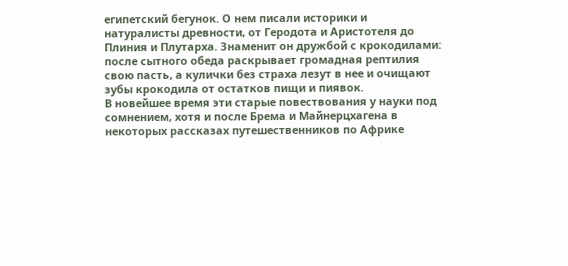египетский бегунок. О нем писали историки и натуралисты древности, от Геродота и Аристотеля до Плиния и Плутарха. Знаменит он дружбой с крокодилами: после сытного обеда раскрывает громадная рептилия свою пасть, а кулички без страха лезут в нее и очищают зубы крокодила от остатков пищи и пиявок.
В новейшее время эти старые повествования у науки под сомнением, хотя и после Брема и Майнерцхагена в некоторых рассказах путешественников по Африке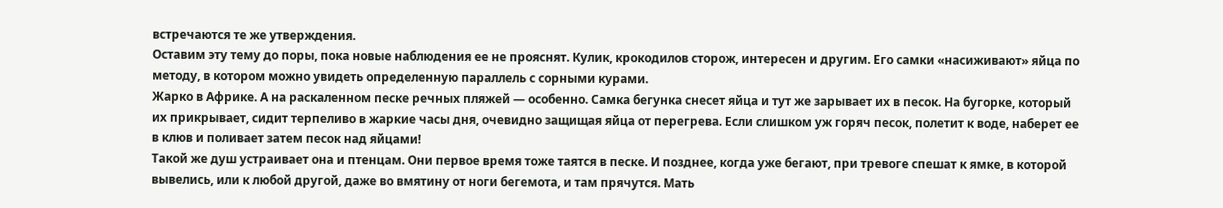встречаются те же утверждения.
Оставим эту тему до поры, пока новые наблюдения ее не прояснят. Кулик, крокодилов сторож, интересен и другим. Его самки «насиживают» яйца по методу, в котором можно увидеть определенную параллель с сорными курами.
Жарко в Африке. А на раскаленном песке речных пляжей — особенно. Самка бегунка снесет яйца и тут же зарывает их в песок. На бугорке, который их прикрывает, сидит терпеливо в жаркие часы дня, очевидно защищая яйца от перегрева. Если слишком уж горяч песок, полетит к воде, наберет ее в клюв и поливает затем песок над яйцами!
Такой же душ устраивает она и птенцам. Они первое время тоже таятся в песке. И позднее, когда уже бегают, при тревоге спешат к ямке, в которой вывелись, или к любой другой, даже во вмятину от ноги бегемота, и там прячутся. Мать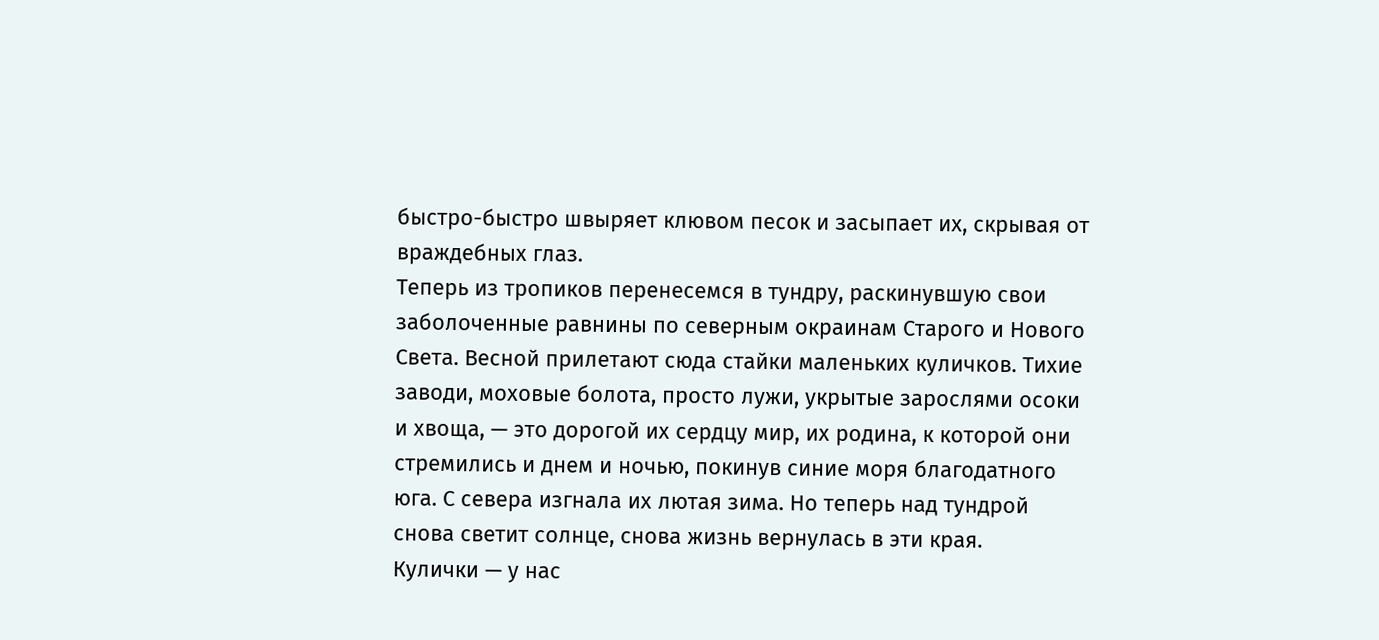быстро-быстро швыряет клювом песок и засыпает их, скрывая от враждебных глаз.
Теперь из тропиков перенесемся в тундру, раскинувшую свои заболоченные равнины по северным окраинам Старого и Нового Света. Весной прилетают сюда стайки маленьких куличков. Тихие заводи, моховые болота, просто лужи, укрытые зарослями осоки и хвоща, — это дорогой их сердцу мир, их родина, к которой они стремились и днем и ночью, покинув синие моря благодатного юга. С севера изгнала их лютая зима. Но теперь над тундрой снова светит солнце, снова жизнь вернулась в эти края.
Кулички — у нас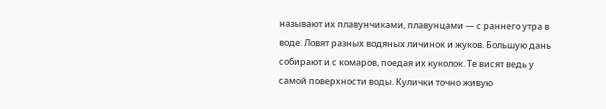называют их плавунчиками, плавунцами — с раннего утра в воде. Ловят разных водяных личинок и жуков. Большую дань собирают и с комаров, поедая их куколок. Те висят ведь у самой поверхности воды. Кулички точно живую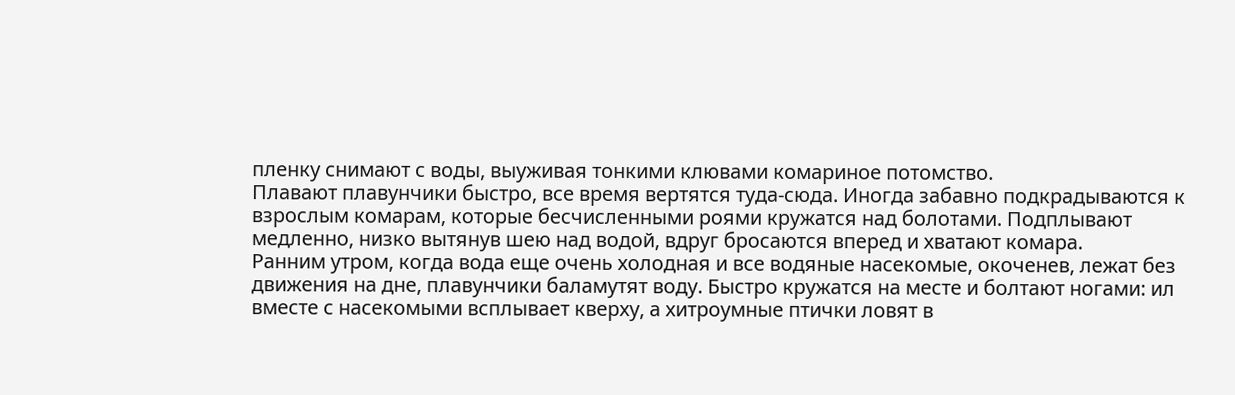пленку снимают с воды, выуживая тонкими клювами комариное потомство.
Плавают плавунчики быстро, все время вертятся туда-сюда. Иногда забавно подкрадываются к взрослым комарам, которые бесчисленными роями кружатся над болотами. Подплывают медленно, низко вытянув шею над водой, вдруг бросаются вперед и хватают комара.
Ранним утром, когда вода еще очень холодная и все водяные насекомые, окоченев, лежат без движения на дне, плавунчики баламутят воду. Быстро кружатся на месте и болтают ногами: ил вместе с насекомыми всплывает кверху, а хитроумные птички ловят в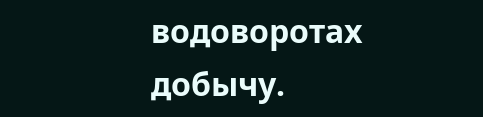водоворотах добычу.